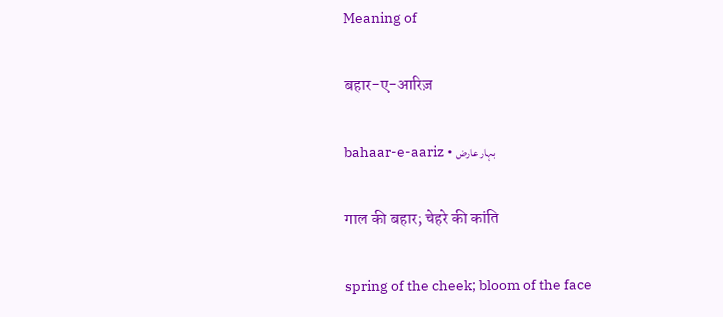Meaning of

बहार-ए-आरिज़

bahaar-e-aariz • بہار عارض

गाल की बहार; चेहरे की कांति

spring of the cheek; bloom of the face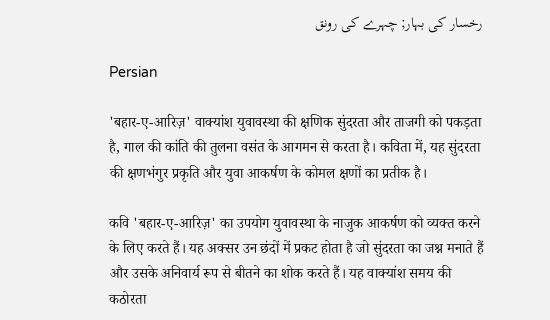رخسار کی بہار; چہرے کی رونق

Persian

'बहार-ए-आरिज़' वाक्यांश युवावस्था की क्षणिक सुंदरता और ताजगी को पकड़ता है, गाल की कांति की तुलना वसंत के आगमन से करता है। कविता में, यह सुंदरता की क्षणभंगुर प्रकृति और युवा आकर्षण के कोमल क्षणों का प्रतीक है।

कवि 'बहार-ए-आरिज़' का उपयोग युवावस्था के नाजुक आकर्षण को व्यक्त करने के लिए करते हैं। यह अक्सर उन छंदों में प्रकट होता है जो सुंदरता का जश्न मनाते हैं और उसके अनिवार्य रूप से बीतने का शोक करते हैं। यह वाक्यांश समय की कठोरता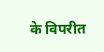के विपरीत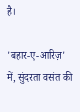है।

'बहार-ए-आरिज़' में, सुंदरता वसंत की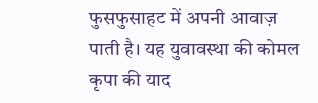फुसफुसाहट में अपनी आवाज़ पाती है। यह युवावस्था की कोमल कृपा की याद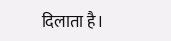दिलाता है।